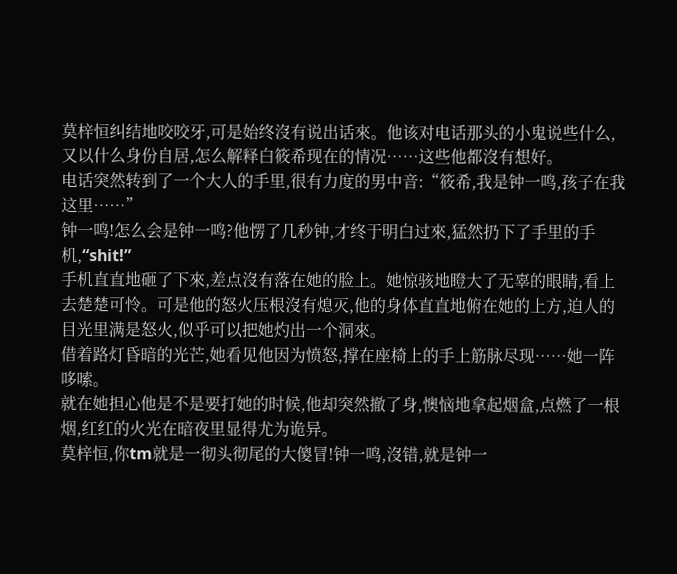莫梓恒纠结地咬咬牙,可是始终沒有说出话來。他该对电话那头的小鬼说些什么,又以什么身份自居,怎么解释白筱希现在的情况……这些他都沒有想好。
电话突然转到了一个大人的手里,很有力度的男中音:“筱希,我是钟一鸣,孩子在我这里……”
钟一鸣!怎么会是钟一鸣?他愣了几秒钟,才终于明白过來,猛然扔下了手里的手机,“shit!”
手机直直地砸了下來,差点沒有落在她的脸上。她惊骇地瞪大了无辜的眼睛,看上去楚楚可怜。可是他的怒火压根沒有熄灭,他的身体直直地俯在她的上方,迫人的目光里满是怒火,似乎可以把她灼出一个洞來。
借着路灯昏暗的光芒,她看见他因为愤怒,撑在座椅上的手上筋脉尽现……她一阵哆嗦。
就在她担心他是不是要打她的时候,他却突然撤了身,懊恼地拿起烟盒,点燃了一根烟,红红的火光在暗夜里显得尤为诡异。
莫梓恒,你tm就是一彻头彻尾的大傻冒!钟一鸣,沒错,就是钟一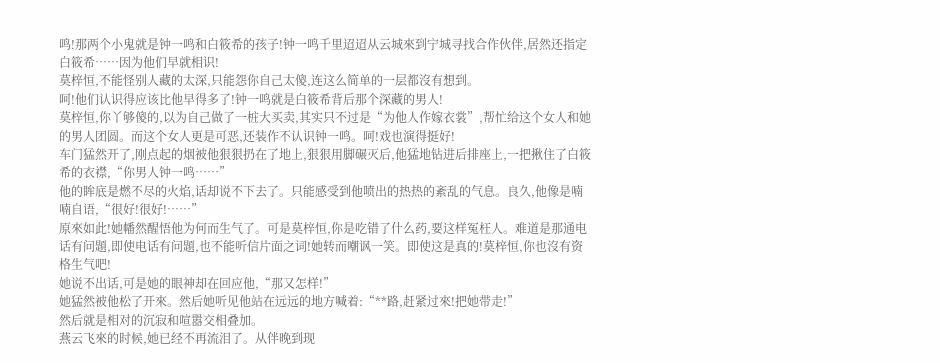鸣!那两个小鬼就是钟一鸣和白筱希的孩子!钟一鸣千里迢迢从云城來到宁城寻找合作伙伴,居然还指定白筱希……因为他们早就相识!
莫梓恒,不能怪别人藏的太深,只能怨你自己太傻,连这么简单的一层都沒有想到。
呵!他们认识得应该比他早得多了!钟一鸣就是白筱希背后那个深藏的男人!
莫梓恒,你丫够傻的,以为自己做了一桩大买卖,其实只不过是“为他人作嫁衣裳”,帮忙给这个女人和她的男人团圆。而这个女人更是可恶,还装作不认识钟一鸣。呵!戏也演得挺好!
车门猛然开了,刚点起的烟被他狠狠扔在了地上,狠狠用脚碾灭后,他猛地钻进后排座上,一把揪住了白筱希的衣襟,“你男人钟一鸣……”
他的眸底是燃不尽的火焰,话却说不下去了。只能感受到他喷出的热热的紊乱的气息。良久,他像是喃喃自语,“很好!很好!……”
原來如此!她幡然醒悟他为何而生气了。可是莫梓恒,你是吃错了什么药,要这样冤枉人。难道是那通电话有问題,即使电话有问題,也不能听信片面之词!她转而嘲讽一笑。即使这是真的!莫梓恒,你也沒有资格生气吧!
她说不出话,可是她的眼神却在回应他,“那又怎样!”
她猛然被他松了开來。然后她听见他站在远远的地方喊着:“**路,赶紧过來!把她带走!”
然后就是相对的沉寂和喧嚣交相叠加。
燕云飞來的时候,她已经不再流泪了。从伴晚到现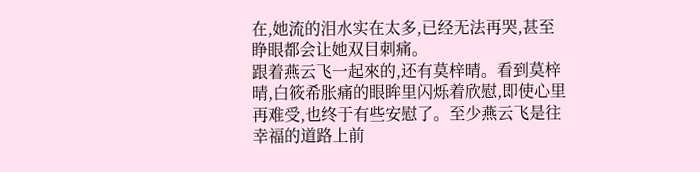在,她流的泪水实在太多,已经无法再哭,甚至睁眼都会让她双目刺痛。
跟着燕云飞一起來的,还有莫梓晴。看到莫梓晴,白筱希胀痛的眼眸里闪烁着欣慰,即使心里再难受,也终于有些安慰了。至少燕云飞是往幸福的道路上前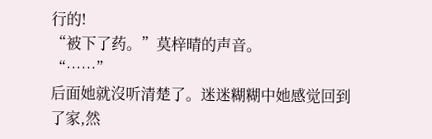行的!
“被下了药。”莫梓晴的声音。
“……”
后面她就沒听清楚了。迷迷糊糊中她感觉回到了家,然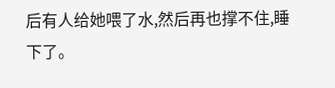后有人给她喂了水,然后再也撑不住,睡下了。